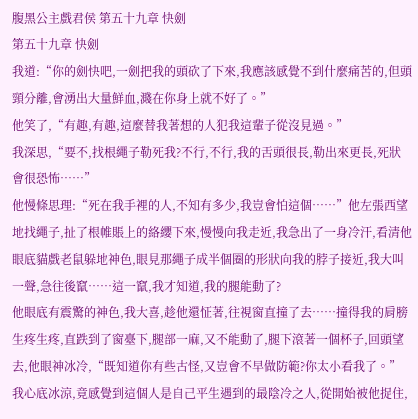腹黑公主戲君侯 第五十九章 快劍
第五十九章 快劍
我道:“你的劍快吧,一劍把我的頭砍了下來,我應該感覺不到什麼痛苦的,但頭頸分離,會湧出大量鮮血,濺在你身上就不好了。”
他笑了,“有趣,有趣,這麼替我著想的人犯我這輩子從沒見過。”
我深思,“要不,找根繩子勒死我?不行,不行,我的舌頭很長,勒出來更長,死狀會很恐怖……”
他慢條思理:“死在我手裡的人,不知有多少,我豈會怕這個……”他左張西望地找繩子,扯了根帷賬上的絡纓下來,慢慢向我走近,我急出了一身冷汗,看清他眼底貓戲老鼠躲地神色,眼見那繩子成半個圈的形狀向我的脖子接近,我大叫一聲,急往後竄……這一竄,我才知道,我的腿能動了?
他眼底有震驚的神色,我大喜,趁他還怔著,往視窗直撞了去……撞得我的肩膀生疼生疼,直跌到了窗臺下,腿部一麻,又不能動了,腿下滾著一個杯子,回頭望去,他眼神冰冷,“既知道你有些古怪,又豈會不早做防範?你太小看我了。”
我心底冰涼,竟感覺到這個人是自己平生遇到的最陰冷之人,從開始被他捉住,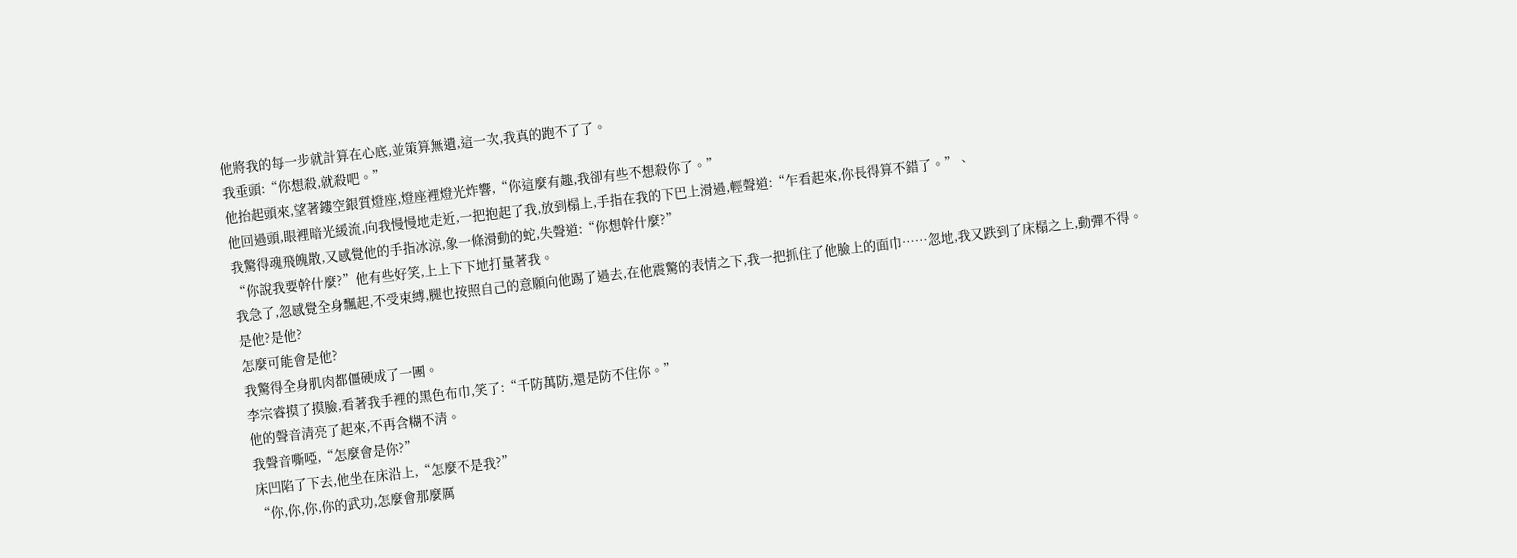他將我的每一步就計算在心底,並策算無遺,這一次,我真的跑不了了。
我垂頭:“你想殺,就殺吧。”
他抬起頭來,望著鏤空銀質燈座,燈座裡燈光炸響,“你這麼有趣,我卻有些不想殺你了。”
他回過頭,眼裡暗光緩流,向我慢慢地走近,一把抱起了我,放到榻上,手指在我的下巴上滑過,輕聲道:“乍看起來,你長得算不錯了。”、
我驚得魂飛魄散,又感覺他的手指冰涼,象一條滑動的蛇,失聲道:“你想幹什麼?”
“你說我要幹什麼?”他有些好笑,上上下下地打量著我。
我急了,忽感覺全身飄起,不受束縛,腿也按照自己的意願向他踢了過去,在他震驚的表情之下,我一把抓住了他臉上的面巾……忽地,我又跌到了床榻之上,動彈不得。
是他?是他?
怎麼可能會是他?
我驚得全身肌肉都僵硬成了一團。
李宗睿摸了摸臉,看著我手裡的黑色布巾,笑了:“千防萬防,還是防不住你。”
他的聲音清亮了起來,不再含糊不清。
我聲音嘶啞,“怎麼會是你?”
床凹陷了下去,他坐在床沿上,“怎麼不是我?”
“你,你,你,你的武功,怎麼會那麼厲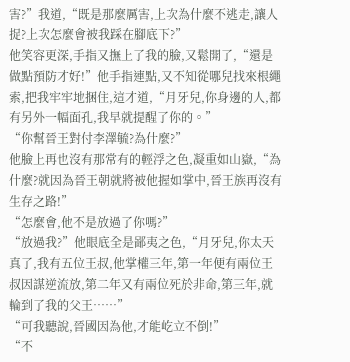害?”我道,“既是那麼厲害,上次為什麼不逃走,讓人捉?上次怎麼會被我踩在腳底下?”
他笑容更深,手指又撫上了我的臉,又鬆開了,“還是做點預防才好!”他手指連點,又不知從哪兒找來根繩索,把我牢牢地捆住,這才道,“月牙兒,你身邊的人,都有另外一幅面孔,我早就提醒了你的。”
“你幫晉王對付李澤毓?為什麼?”
他臉上再也沒有那常有的輕浮之色,凝重如山嶽,“為什麼?就因為晉王朝就將被他握如掌中,晉王族再沒有生存之路!”
“怎麼會,他不是放過了你嗎?”
“放過我?”他眼底全是鄙夷之色,“月牙兒,你太天真了,我有五位王叔,他掌權三年,第一年便有兩位王叔因謀逆流放,第二年又有兩位死於非命,第三年,就輪到了我的父王……”
“可我聽說,晉國因為他,才能屹立不倒!”
“不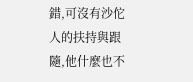錯,可沒有沙佗人的扶持與跟隨,他什麼也不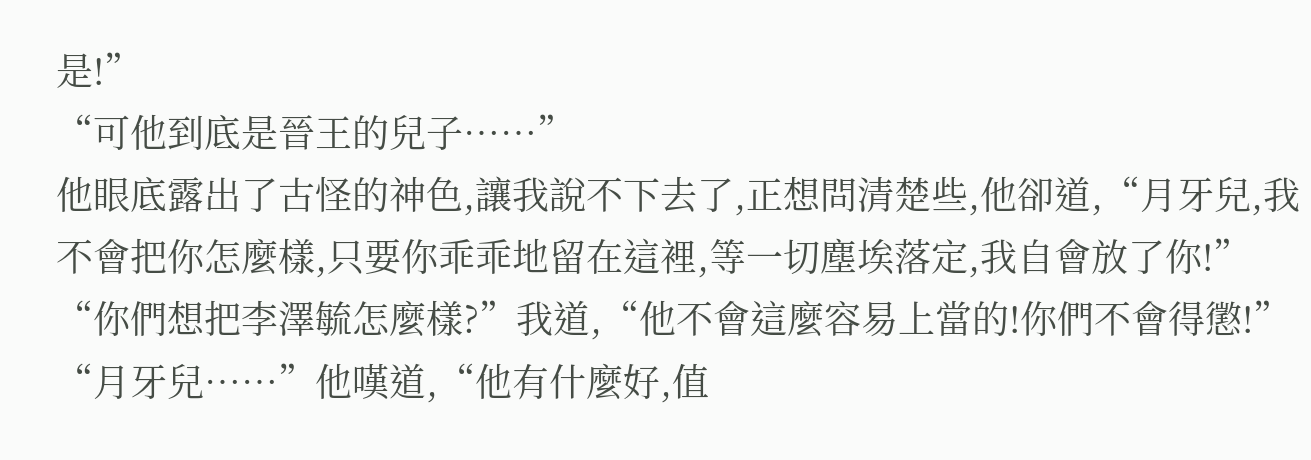是!”
“可他到底是晉王的兒子……”
他眼底露出了古怪的神色,讓我說不下去了,正想問清楚些,他卻道,“月牙兒,我不會把你怎麼樣,只要你乖乖地留在這裡,等一切塵埃落定,我自會放了你!”
“你們想把李澤毓怎麼樣?”我道,“他不會這麼容易上當的!你們不會得懲!”
“月牙兒……”他嘆道,“他有什麼好,值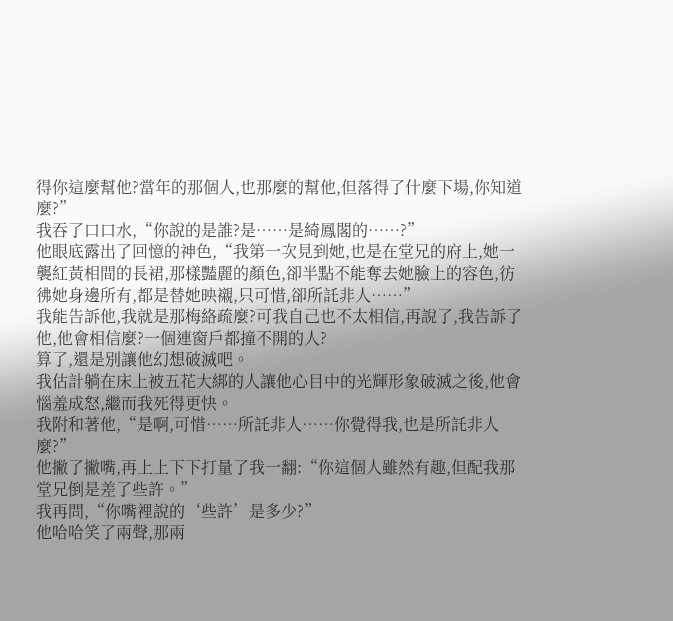得你這麼幫他?當年的那個人,也那麼的幫他,但落得了什麼下場,你知道麼?”
我吞了口口水,“你說的是誰?是……是綺鳳閣的……?”
他眼底露出了回憶的神色,“我第一次見到她,也是在堂兄的府上,她一襲紅黃相間的長裙,那樣豔麗的顏色,卻半點不能奪去她臉上的容色,彷彿她身邊所有,都是替她映襯,只可惜,卻所託非人……”
我能告訴他,我就是那梅絡疏麼?可我自己也不太相信,再說了,我告訴了他,他會相信麼?一個連窗戶都撞不開的人?
算了,還是別讓他幻想破滅吧。
我估計躺在床上被五花大綁的人讓他心目中的光輝形象破滅之後,他會惱羞成怒,繼而我死得更快。
我附和著他,“是啊,可惜……所託非人……你覺得我,也是所託非人麼?”
他撇了撇嘴,再上上下下打量了我一翻:“你這個人雖然有趣,但配我那堂兄倒是差了些許。”
我再問,“你嘴裡說的‘些許’是多少?”
他哈哈笑了兩聲,那兩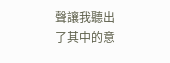聲讓我聽出了其中的意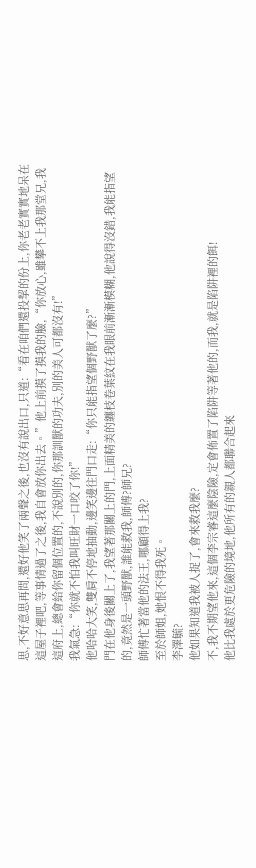思,不好意思再問,還好他笑了兩聲之後,也沒有說出口,只道:“看在咱們還投挈的份上,你老老實實地呆在這屋子裡吧,等事情過了之後,我自會放你出去。”他上前摸了摸我的臉,“你放心,雖攀不上我那堂兄,我這府上,總會給你留個位置的,不說別的,你那訓獸的功夫,別的美人可都沒有!”
我氣急:“你就不怕我叫旺財一口咬了你!”
他哈哈大笑,雙肩不停地抽動,邊笑邊往門口走:“你只能指望個野獸了麼?”
門在他身後關上了,我望著那關上的門,上面精美的纏枝卷葉紋在我眼前漸漸模糊,他說得沒錯,我能指望的,竟然是一頭野獸,誰能救我,師傅?師兄?
師傅忙著當他的法王,哪顧得上我?
至於師姐,她恨不得我死。
李澤毓?
他如果知道我被人捉了,會來救我麼?
不,我不期望他來,這個李宗睿這麼陰險,定會佈置了陷阱等著他的,而我,就是陷阱裡的餌!
他比我處於更危險的境地,他所有的親人都聯合起來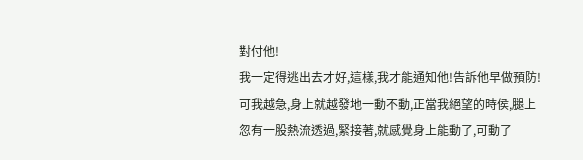對付他!
我一定得逃出去才好,這樣,我才能通知他!告訴他早做預防!
可我越急,身上就越發地一動不動,正當我絕望的時侯,腿上忽有一股熱流透過,緊接著,就感覺身上能動了,可動了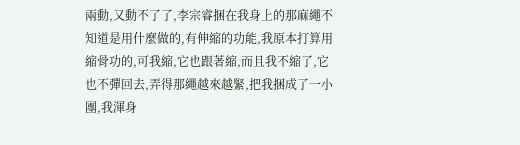兩動,又動不了了,李宗睿捆在我身上的那麻繩不知道是用什麼做的,有伸縮的功能,我原本打算用縮骨功的,可我縮,它也跟著縮,而且我不縮了,它也不彈回去,弄得那繩越來越緊,把我捆成了一小團,我渾身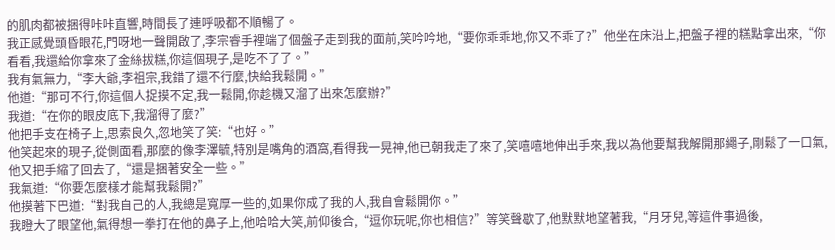的肌肉都被捆得咔咔直響,時間長了連呼吸都不順暢了。
我正感覺頭昏眼花,門呀地一聲開啟了,李宗睿手裡端了個盤子走到我的面前,笑吟吟地,“要你乖乖地,你又不乖了?”他坐在床沿上,把盤子裡的糕點拿出來,“你看看,我還給你拿來了金絲拔糕,你這個現子,是吃不了了。”
我有氣無力,“李大爺,李祖宗,我錯了還不行麼,快給我鬆開。”
他道:“那可不行,你這個人捉摸不定,我一鬆開,你趁機又溜了出來怎麼辦?”
我道:“在你的眼皮底下,我溜得了麼?”
他把手支在椅子上,思索良久,忽地笑了笑:“也好。”
他笑起來的現子,從側面看,那麼的像李澤毓,特別是嘴角的酒窩,看得我一晃神,他已朝我走了來了,笑嘻嘻地伸出手來,我以為他要幫我解開那繩子,剛鬆了一口氣,他又把手縮了回去了,“還是捆著安全一些。”
我氣道:“你要怎麼樣才能幫我鬆開?”
他摸著下巴道:“對我自己的人,我總是寬厚一些的,如果你成了我的人,我自會鬆開你。”
我瞪大了眼望他,氣得想一拳打在他的鼻子上,他哈哈大笑,前仰後合,“逗你玩呢,你也相信?”等笑聲歇了,他默默地望著我,“月牙兒,等這件事過後,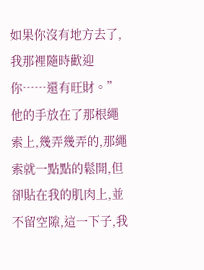如果你沒有地方去了,我那裡隨時歡迎你……還有旺財。”
他的手放在了那根繩索上,幾弄幾弄的,那繩索就一點點的鬆開,但卻貼在我的肌肉上,並不留空隙,這一下子,我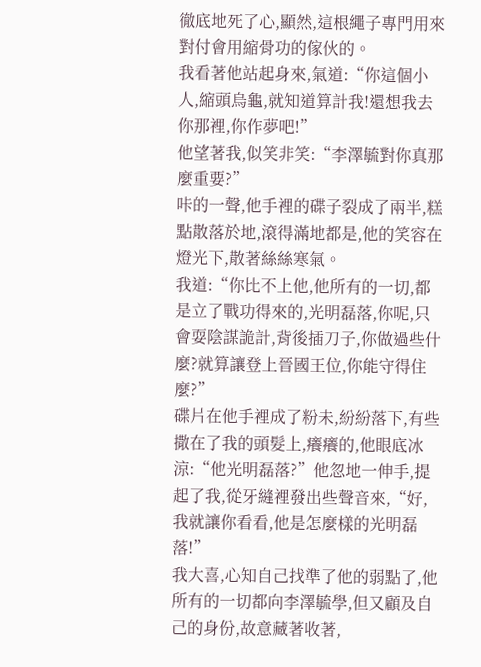徹底地死了心,顯然,這根繩子專門用來對付會用縮骨功的傢伙的。
我看著他站起身來,氣道:“你這個小人,縮頭烏龜,就知道算計我!還想我去你那裡,你作夢吧!”
他望著我,似笑非笑:“李澤毓對你真那麼重要?”
咔的一聲,他手裡的碟子裂成了兩半,糕點散落於地,滾得滿地都是,他的笑容在燈光下,散著絲絲寒氣。
我道:“你比不上他,他所有的一切,都是立了戰功得來的,光明磊落,你呢,只會耍陰謀詭計,背後插刀子,你做過些什麼?就算讓登上晉國王位,你能守得住麼?”
碟片在他手裡成了粉未,紛紛落下,有些撒在了我的頭髮上,癢癢的,他眼底冰涼:“他光明磊落?”他忽地一伸手,提起了我,從牙縫裡發出些聲音來,“好,我就讓你看看,他是怎麼樣的光明磊落!”
我大喜,心知自己找準了他的弱點了,他所有的一切都向李澤毓學,但又顧及自己的身份,故意藏著收著,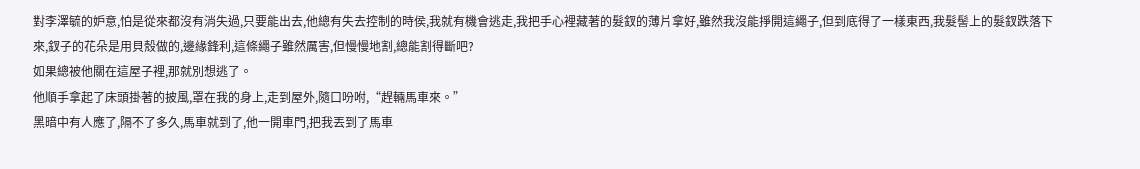對李澤毓的妒意,怕是從來都沒有消失過,只要能出去,他總有失去控制的時侯,我就有機會逃走,我把手心裡藏著的髮釵的薄片拿好,雖然我沒能掙開這繩子,但到底得了一樣東西,我髮髻上的髮釵跌落下來,釵子的花朵是用貝殼做的,邊緣鋒利,這條繩子雖然厲害,但慢慢地割,總能割得斷吧?
如果總被他關在這屋子裡,那就別想逃了。
他順手拿起了床頭掛著的披風,罩在我的身上,走到屋外,隨口吩咐,“趕輛馬車來。”
黑暗中有人應了,隔不了多久,馬車就到了,他一開車門,把我丟到了馬車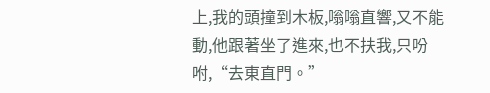上,我的頭撞到木板,嗡嗡直響,又不能動,他跟著坐了進來,也不扶我,只吩咐,“去東直門。”